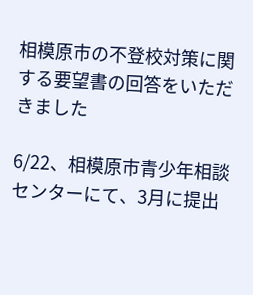相模原市の不登校対策に関する要望書の回答をいただきました

6/22、相模原市青少年相談センターにて、3月に提出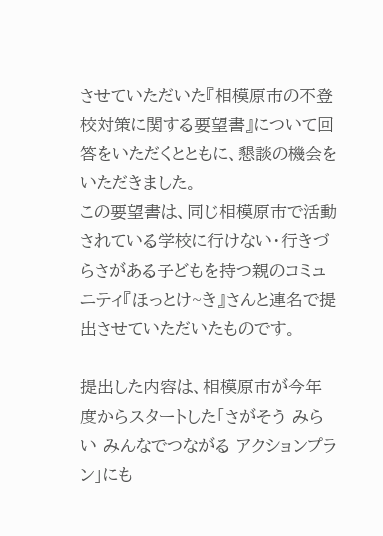させていただいた『相模原市の不登校対策に関する要望書』について回答をいただくとともに、懇談の機会をいただきました。
この要望書は、同じ相模原市で活動されている学校に行けない・行きづらさがある子どもを持つ親のコミュニティ『ほっとけ~き』さんと連名で提出させていただいたものです。

提出した内容は、相模原市が今年度からスタートした「さがそう みらい みんなでつながる アクションプラン」にも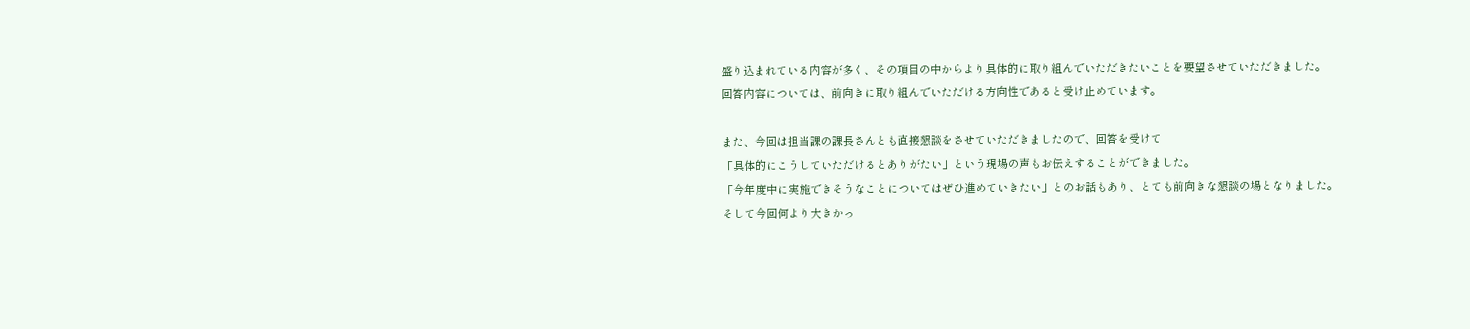盛り込まれている内容が多く、その項目の中からより具体的に取り組んでいただきたいことを要望させていただきました。
回答内容については、前向きに取り組んでいただける方向性であると受け止めています。

また、今回は担当課の課長さんとも直接懇談をさせていただきましたので、回答を受けて
「具体的にこうしていただけるとありがたい」という現場の声もお伝えすることができました。
「今年度中に実施できそうなことについてはぜひ進めていきたい」とのお話もあり、とても前向きな懇談の場となりました。
そして今回何より大きかっ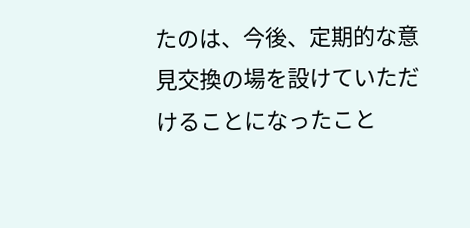たのは、今後、定期的な意見交換の場を設けていただけることになったこと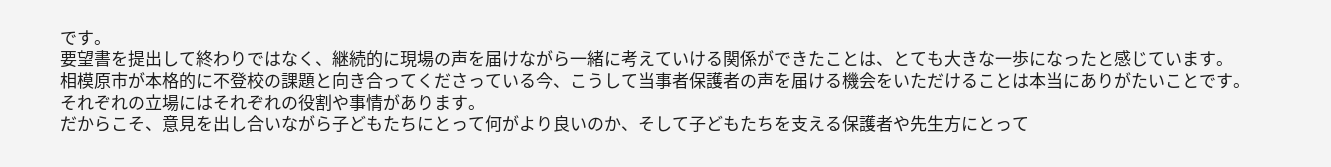です。
要望書を提出して終わりではなく、継続的に現場の声を届けながら一緒に考えていける関係ができたことは、とても大きな一歩になったと感じています。
相模原市が本格的に不登校の課題と向き合ってくださっている今、こうして当事者保護者の声を届ける機会をいただけることは本当にありがたいことです。
それぞれの立場にはそれぞれの役割や事情があります。
だからこそ、意見を出し合いながら子どもたちにとって何がより良いのか、そして子どもたちを支える保護者や先生方にとって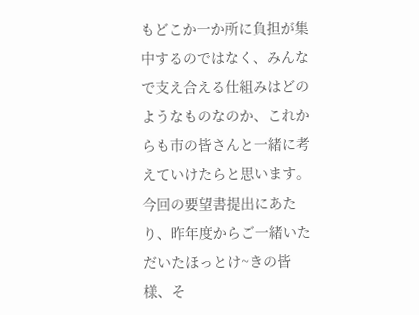もどこか一か所に負担が集中するのではなく、みんなで支え合える仕組みはどのようなものなのか、これからも市の皆さんと一緒に考えていけたらと思います。
今回の要望書提出にあたり、昨年度からご一緒いただいたほっとけ~きの皆様、そ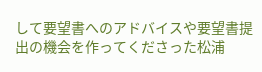して要望書へのアドバイスや要望書提出の機会を作ってくださった松浦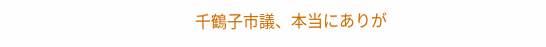千鶴子市議、本当にありが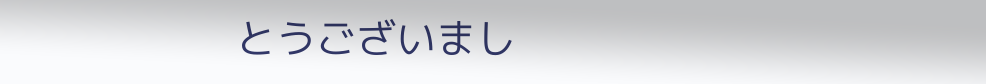とうございまし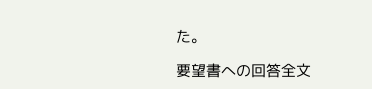た。

要望書への回答全文